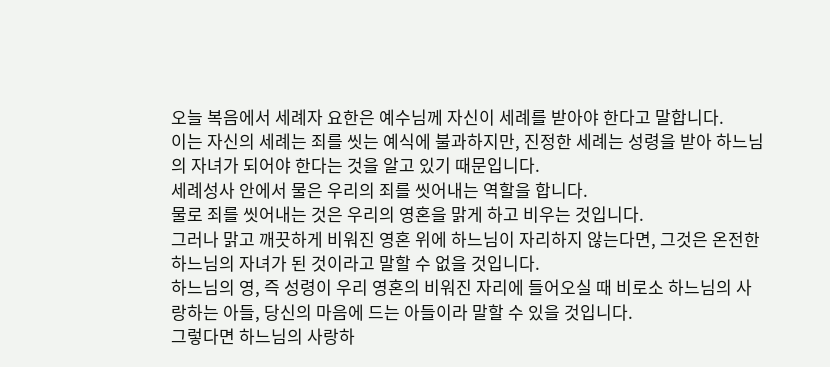오늘 복음에서 세례자 요한은 예수님께 자신이 세례를 받아야 한다고 말합니다.
이는 자신의 세례는 죄를 씻는 예식에 불과하지만, 진정한 세례는 성령을 받아 하느님의 자녀가 되어야 한다는 것을 알고 있기 때문입니다.
세례성사 안에서 물은 우리의 죄를 씻어내는 역할을 합니다.
물로 죄를 씻어내는 것은 우리의 영혼을 맑게 하고 비우는 것입니다.
그러나 맑고 깨끗하게 비워진 영혼 위에 하느님이 자리하지 않는다면, 그것은 온전한 하느님의 자녀가 된 것이라고 말할 수 없을 것입니다.
하느님의 영, 즉 성령이 우리 영혼의 비워진 자리에 들어오실 때 비로소 하느님의 사랑하는 아들, 당신의 마음에 드는 아들이라 말할 수 있을 것입니다.
그렇다면 하느님의 사랑하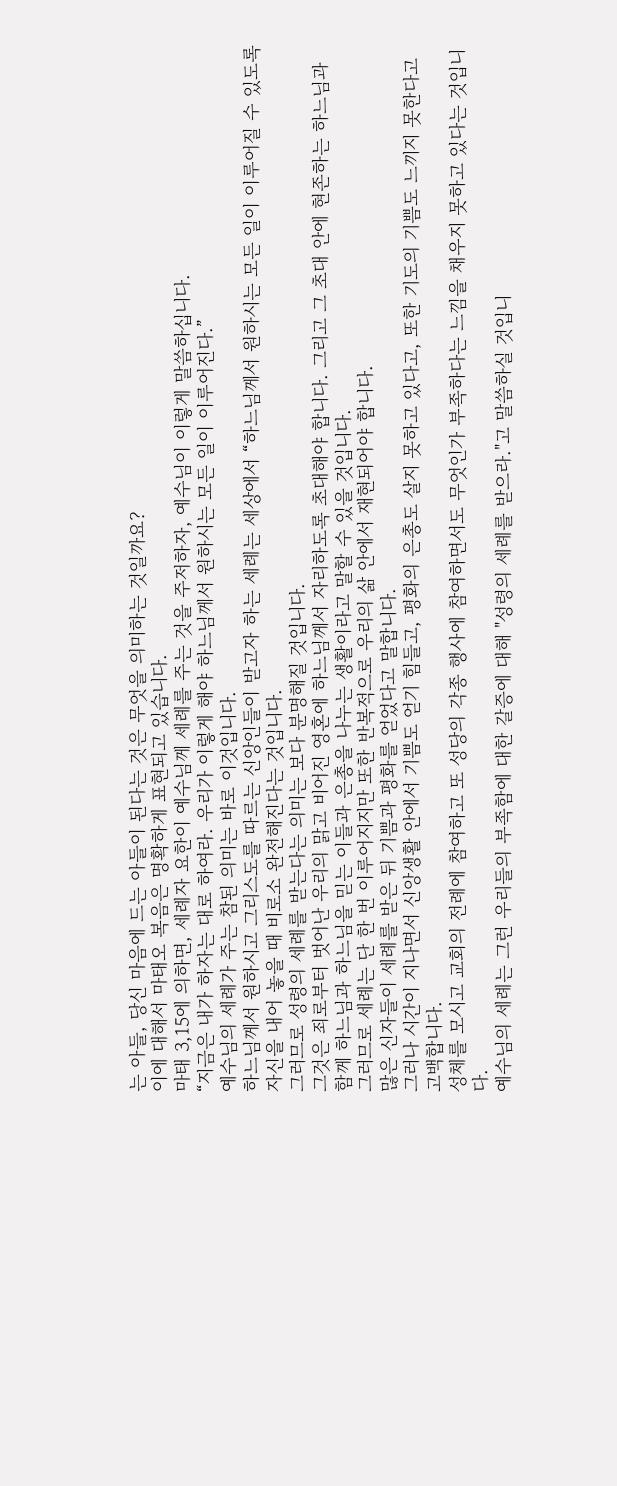는 아들, 당신 마음에 드는 아들이 된다는 것은 무엇을 의미하는 것일까요?
이에 대해서 마태오 복음은 명확하게 표현되고 있습니다.
마태 3,15에 의하면, 세례자 요한이 예수님께 세례를 주는 것을 주저하자, 예수님이 이렇게 말씀하십니다.
“지금은 내가 하자는 대로 하여라. 우리가 이렇게 해야 하느님께서 원하시는 모든 일이 이루어진다.”
예수님의 세례가 주는 참된 의미는 바로 이것입니다.
하느님께서 원하시고 그리스도를 따르는 신앙인들이 받고자 하는 세례는 세상에서 “하느님께서 원하시는 모든 일이 이루어질 수 있도록 자신을 내어 놓을 때 비로소 완전해진다는 것입니다.
그러므로 성령의 세례를 받는다는 의미는 보다 분명해질 것입니다.
그것은 죄로부터 벗어난 우리의 맑고 비어진 영혼에 하느님께서 자리하도록 초대해야 합니다. 그리고 그 초대 안에 현존하는 하느님과 함께 하느님과 하느님을 믿는 이들과 은총을 나누는 생활이라고 말할 수 있을 것입니다.
그러므로 세례는 단 한 번 이루어지지만 또한 반복적으로 우리의 삶 안에서 재현되어야 합니다.
많은 신자들이 세례를 받은 뒤 기쁨과 평화를 얻었다고 말합니다.
그러나 시간이 지나면서 신앙생활 안에서 기쁨도 얻기 힘들고, 평화의 은총도 살지 못하고 있다고, 또한 기도의 기쁨도 느끼지 못한다고 고백합니다.
성체를 모시고 교회의 전례에 참여하고 또 성당의 각종 행사에 참여하면서도 무엇인가 부족하다는 느낌을 채우지 못하고 있다는 것입니다.
예수님의 세례는 그런 우리들의 부족함에 대한 갈증에 대해 "성령의 세례를 받으라."고 말씀하실 것입니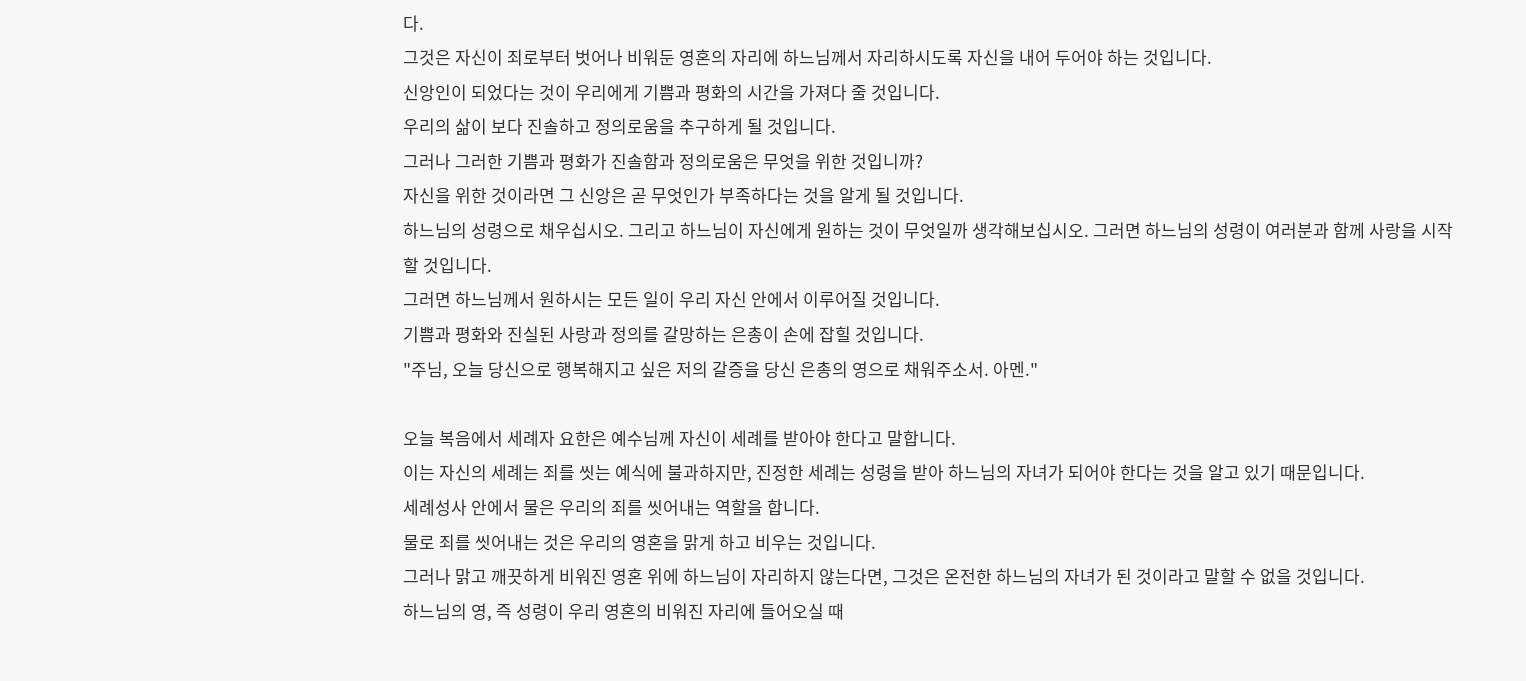다.
그것은 자신이 죄로부터 벗어나 비워둔 영혼의 자리에 하느님께서 자리하시도록 자신을 내어 두어야 하는 것입니다.
신앙인이 되었다는 것이 우리에게 기쁨과 평화의 시간을 가져다 줄 것입니다.
우리의 삶이 보다 진솔하고 정의로움을 추구하게 될 것입니다.
그러나 그러한 기쁨과 평화가 진솔함과 정의로움은 무엇을 위한 것입니까?
자신을 위한 것이라면 그 신앙은 곧 무엇인가 부족하다는 것을 알게 될 것입니다.
하느님의 성령으로 채우십시오. 그리고 하느님이 자신에게 원하는 것이 무엇일까 생각해보십시오. 그러면 하느님의 성령이 여러분과 함께 사랑을 시작할 것입니다.
그러면 하느님께서 원하시는 모든 일이 우리 자신 안에서 이루어질 것입니다.
기쁨과 평화와 진실된 사랑과 정의를 갈망하는 은총이 손에 잡힐 것입니다.
"주님, 오늘 당신으로 행복해지고 싶은 저의 갈증을 당신 은총의 영으로 채워주소서. 아멘."

오늘 복음에서 세례자 요한은 예수님께 자신이 세례를 받아야 한다고 말합니다.
이는 자신의 세례는 죄를 씻는 예식에 불과하지만, 진정한 세례는 성령을 받아 하느님의 자녀가 되어야 한다는 것을 알고 있기 때문입니다.
세례성사 안에서 물은 우리의 죄를 씻어내는 역할을 합니다.
물로 죄를 씻어내는 것은 우리의 영혼을 맑게 하고 비우는 것입니다.
그러나 맑고 깨끗하게 비워진 영혼 위에 하느님이 자리하지 않는다면, 그것은 온전한 하느님의 자녀가 된 것이라고 말할 수 없을 것입니다.
하느님의 영, 즉 성령이 우리 영혼의 비워진 자리에 들어오실 때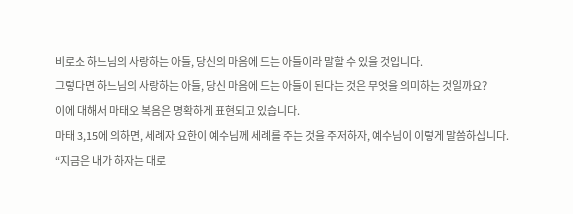비로소 하느님의 사랑하는 아들, 당신의 마음에 드는 아들이라 말할 수 있을 것입니다.
그렇다면 하느님의 사랑하는 아들, 당신 마음에 드는 아들이 된다는 것은 무엇을 의미하는 것일까요?
이에 대해서 마태오 복음은 명확하게 표현되고 있습니다.
마태 3,15에 의하면, 세례자 요한이 예수님께 세례를 주는 것을 주저하자, 예수님이 이렇게 말씀하십니다.
“지금은 내가 하자는 대로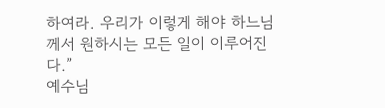하여라. 우리가 이렇게 해야 하느님께서 원하시는 모든 일이 이루어진다.”
예수님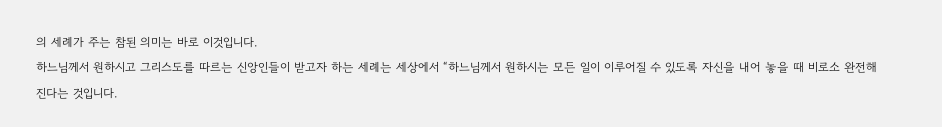의 세례가 주는 참된 의미는 바로 이것입니다.
하느님께서 원하시고 그리스도를 따르는 신앙인들이 받고자 하는 세례는 세상에서 “하느님께서 원하시는 모든 일이 이루어질 수 있도록 자신을 내어 놓을 때 비로소 완전해진다는 것입니다.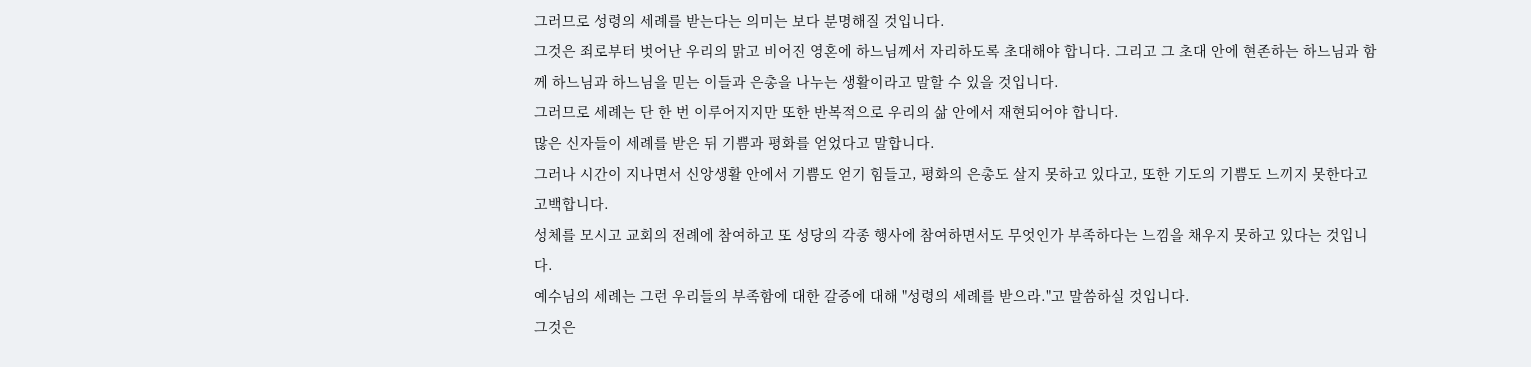그러므로 성령의 세례를 받는다는 의미는 보다 분명해질 것입니다.
그것은 죄로부터 벗어난 우리의 맑고 비어진 영혼에 하느님께서 자리하도록 초대해야 합니다. 그리고 그 초대 안에 현존하는 하느님과 함께 하느님과 하느님을 믿는 이들과 은총을 나누는 생활이라고 말할 수 있을 것입니다.
그러므로 세례는 단 한 번 이루어지지만 또한 반복적으로 우리의 삶 안에서 재현되어야 합니다.
많은 신자들이 세례를 받은 뒤 기쁨과 평화를 얻었다고 말합니다.
그러나 시간이 지나면서 신앙생활 안에서 기쁨도 얻기 힘들고, 평화의 은총도 살지 못하고 있다고, 또한 기도의 기쁨도 느끼지 못한다고 고백합니다.
성체를 모시고 교회의 전례에 참여하고 또 성당의 각종 행사에 참여하면서도 무엇인가 부족하다는 느낌을 채우지 못하고 있다는 것입니다.
예수님의 세례는 그런 우리들의 부족함에 대한 갈증에 대해 "성령의 세례를 받으라."고 말씀하실 것입니다.
그것은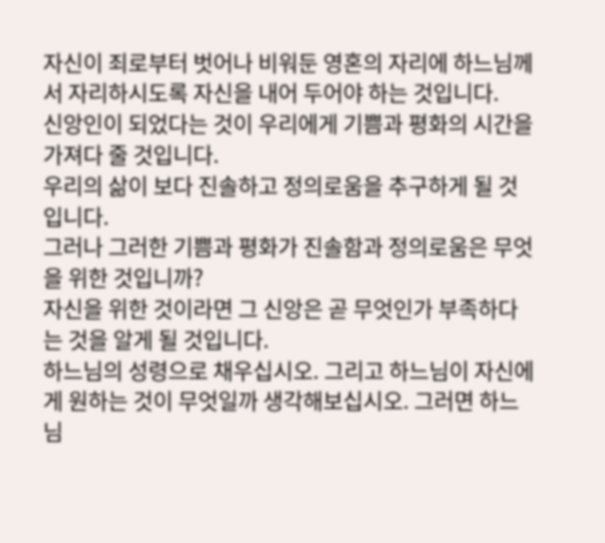자신이 죄로부터 벗어나 비워둔 영혼의 자리에 하느님께서 자리하시도록 자신을 내어 두어야 하는 것입니다.
신앙인이 되었다는 것이 우리에게 기쁨과 평화의 시간을 가져다 줄 것입니다.
우리의 삶이 보다 진솔하고 정의로움을 추구하게 될 것입니다.
그러나 그러한 기쁨과 평화가 진솔함과 정의로움은 무엇을 위한 것입니까?
자신을 위한 것이라면 그 신앙은 곧 무엇인가 부족하다는 것을 알게 될 것입니다.
하느님의 성령으로 채우십시오. 그리고 하느님이 자신에게 원하는 것이 무엇일까 생각해보십시오. 그러면 하느님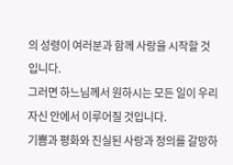의 성령이 여러분과 함께 사랑을 시작할 것입니다.
그러면 하느님께서 원하시는 모든 일이 우리 자신 안에서 이루어질 것입니다.
기쁨과 평화와 진실된 사랑과 정의를 갈망하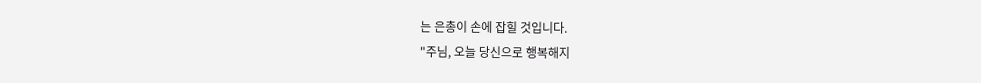는 은총이 손에 잡힐 것입니다.
"주님, 오늘 당신으로 행복해지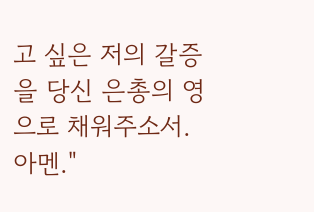고 싶은 저의 갈증을 당신 은총의 영으로 채워주소서. 아멘."